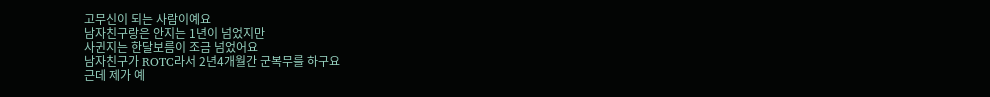고무신이 되는 사람이예요
남자친구랑은 안지는 1년이 넘었지만
사귄지는 한달보름이 조금 넘었어요
남자친구가 ROTC라서 2년4개월간 군복무를 하구요
근데 제가 예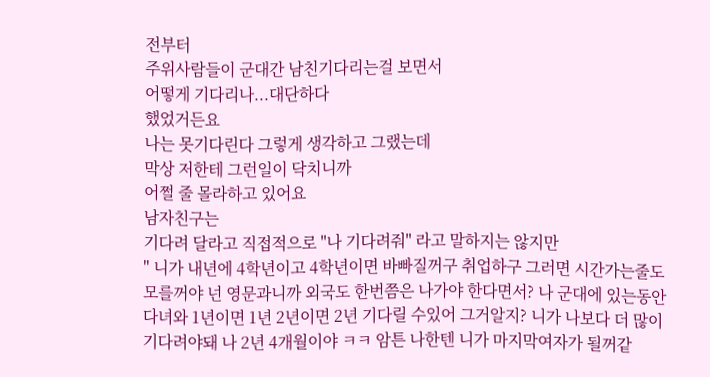전부터
주위사람들이 군대간 남친기다리는걸 보면서
어떻게 기다리나...대단하다
했었거든요
나는 못기다린다 그렇게 생각하고 그랬는데
막상 저한테 그런일이 닥치니까
어쩔 줄 몰라하고 있어요
남자친구는
기다려 달라고 직접적으로 "나 기다려줘" 라고 말하지는 않지만
" 니가 내년에 4학년이고 4학년이면 바빠질꺼구 취업하구 그러면 시간가는줄도 모를꺼야 넌 영문과니까 외국도 한번쯤은 나가야 한다면서? 나 군대에 있는동안 다녀와 1년이면 1년 2년이면 2년 기다릴 수있어 그거알지? 니가 나보다 더 많이 기다려야돼 나 2년 4개월이야 ㅋㅋ 암튼 나한텐 니가 마지막여자가 될꺼같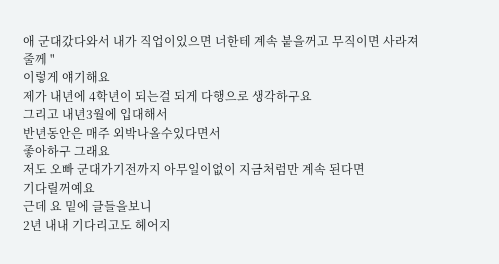애 군대갔다와서 내가 직업이있으면 너한테 계속 붙을꺼고 무직이면 사라져줄께 "
이렇게 얘기해요
제가 내년에 4학년이 되는걸 되게 다행으로 생각하구요
그리고 내년3월에 입대해서
반년동안은 매주 외박나올수있다면서
좋아하구 그래요
저도 오빠 군대가기전까지 아무일이없이 지금처럼만 계속 된다면
기다릴꺼예요
근데 요 밑에 글들을보니
2년 내내 기다리고도 헤어지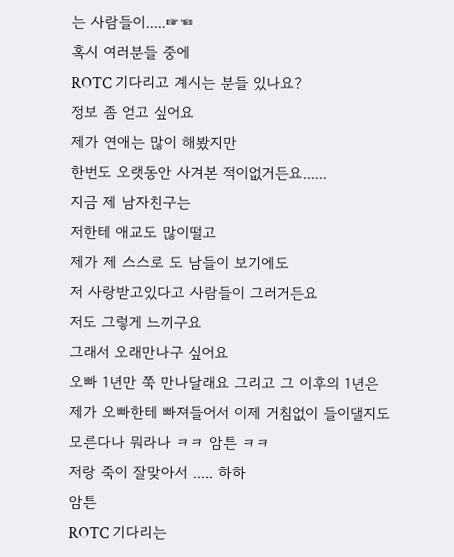는 사람들이.....☞☜
혹시 여러분들 중에
ROTC 기다리고 계시는 분들 있나요?
정보 좀 얻고 싶어요
제가 연애는 많이 해봤지만
한번도 오랫동안 사겨본 적이없거든요......
지금 제 남자친구는
저한테 애교도 많이떨고
제가 제 스스로 도 남들이 보기에도
저 사랑받고있다고 사람들이 그러거든요
저도 그렇게 느끼구요
그래서 오래만나구 싶어요
오빠 1년만 쭉 만나달래요 그리고 그 이후의 1년은
제가 오빠한테 빠져들어서 이제 거침없이 들이댈지도 모른다나 뭐라나 ㅋㅋ 암튼 ㅋㅋ
저랑 죽이 잘맞아서 ..... 하하
암튼
ROTC 기다리는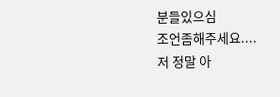분들있으심
조언좀해주세요....
저 정말 아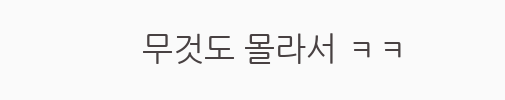무것도 몰라서 ㅋㅋ